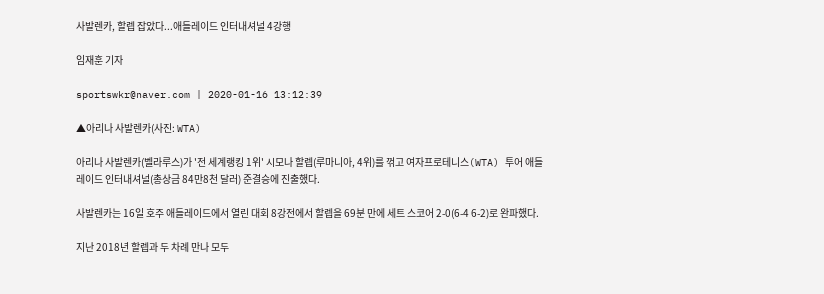사발렌카, 할렙 잡았다...애들레이드 인터내셔널 4강행

임재훈 기자

sportswkr@naver.com | 2020-01-16 13:12:39

▲아리나 사발렌카(사진: WTA)

아리나 사발렌카(벨라루스)가 '전 세계랭킹 1위' 시모나 할렙(루마니아, 4위)를 꺾고 여자프로테니스(WTA) 투어 애들레이드 인터내셔널(총상금 84만8천 달러) 준결승에 진출했다.

사발렌카는 16일 호주 애들레이드에서 열린 대회 8강전에서 할렙을 69분 만에 세트 스코어 2-0(6-4 6-2)로 완파했다.

지난 2018년 할렙과 두 차례 만나 모두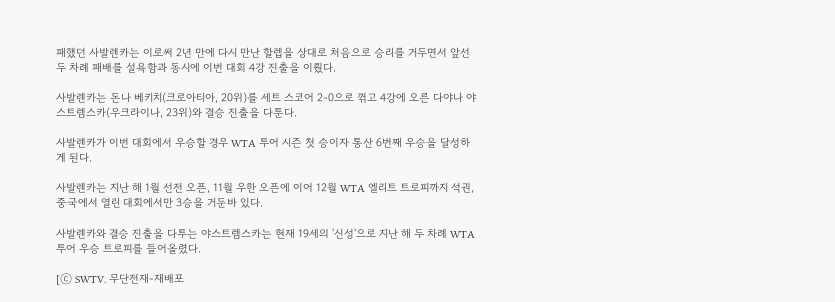패했던 사발렌카는 이로써 2년 만에 다시 만난 할렙을 상대로 처음으로 승리를 거두면서 앞선 두 차례 패배를 설욕함과 동시에 이번 대회 4강 진출을 이뤘다.

사발렌카는 돈나 베키치(크로아티아, 20위)를 세트 스코어 2-0으로 꺾고 4강에 오른 다야나 야스트렘스카(우크라이나, 23위)와 결승 진출을 다툰다.

사발렌카가 이번 대회에서 우승할 경우 WTA 투어 시즌 첫 승이자 통산 6번째 우승을 달성하게 된다.

사발렌카는 지난 해 1월 선전 오픈, 11월 우한 오픈에 이어 12월 WTA 엘리트 트로피까지 석권, 중국에서 열린 대회에서만 3승을 거둔바 있다.

사발렌카와 결승 진출을 다투는 야스트렘스카는 현재 19세의 '신성'으로 지난 해 두 차례 WTA 투어 우승 트로피를 들어올렸다.

[ⓒ SWTV. 무단전재-재배포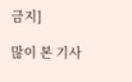금지]

많이 본 기사